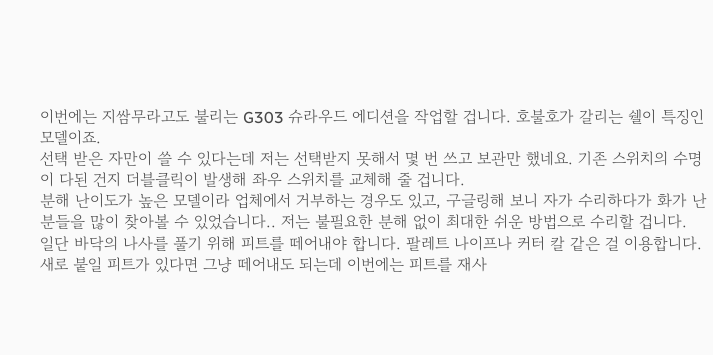이번에는 지쌈무라고도 불리는 G303 슈라우드 에디션을 작업할 겁니다. 호불호가 갈리는 쉘이 특징인 모델이죠.
선택 받은 자만이 쓸 수 있다는데 저는 선택받지 못해서 몇 번 쓰고 보관만 했네요. 기존 스위치의 수명이 다된 건지 더블클릭이 발생해 좌우 스위치를 교체해 줄 겁니다.
분해 난이도가 높은 모델이라 업체에서 거부하는 경우도 있고, 구글링해 보니 자가 수리하다가 화가 난 분들을 많이 찾아볼 수 있었습니다.. 저는 불필요한 분해 없이 최대한 쉬운 방법으로 수리할 겁니다.
일단 바닥의 나사를 풀기 위해 피트를 떼어내야 합니다. 팔레트 나이프나 커터 칼 같은 걸 이용합니다.
새로 붙일 피트가 있다면 그냥 떼어내도 되는데 이번에는 피트를 재사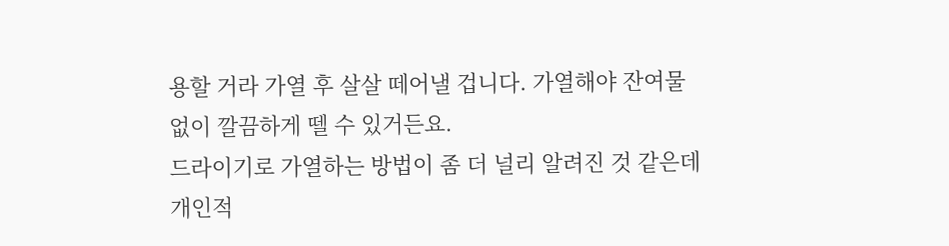용할 거라 가열 후 살살 떼어낼 겁니다. 가열해야 잔여물 없이 깔끔하게 뗄 수 있거든요.
드라이기로 가열하는 방법이 좀 더 널리 알려진 것 같은데 개인적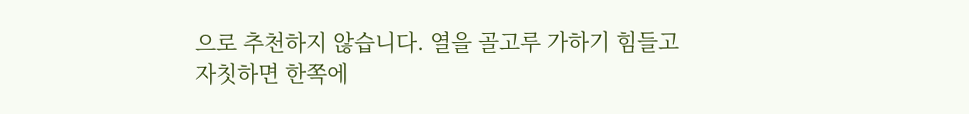으로 추천하지 않습니다. 열을 골고루 가하기 힘들고 자칫하면 한쪽에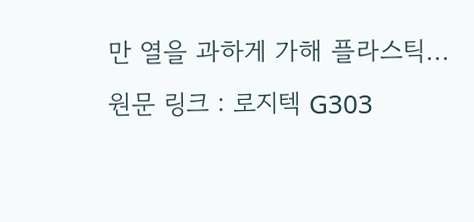만 열을 과하게 가해 플라스틱...
원문 링크 : 로지텍 G303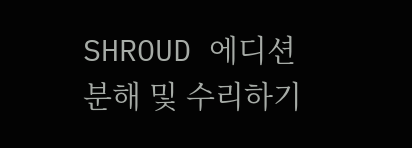SHROUD 에디션 분해 및 수리하기